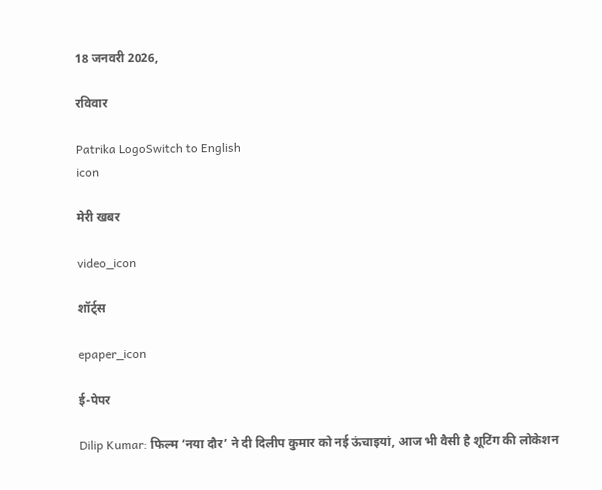18 जनवरी 2026,

रविवार

Patrika LogoSwitch to English
icon

मेरी खबर

video_icon

शॉर्ट्स

epaper_icon

ई-पेपर

Dilip Kumar: फिल्म ‘नया दौर’ ने दी दिलीप कुमार को नई ऊंचाइयां, आज भी वैसी है शूटिंग की लोकेशन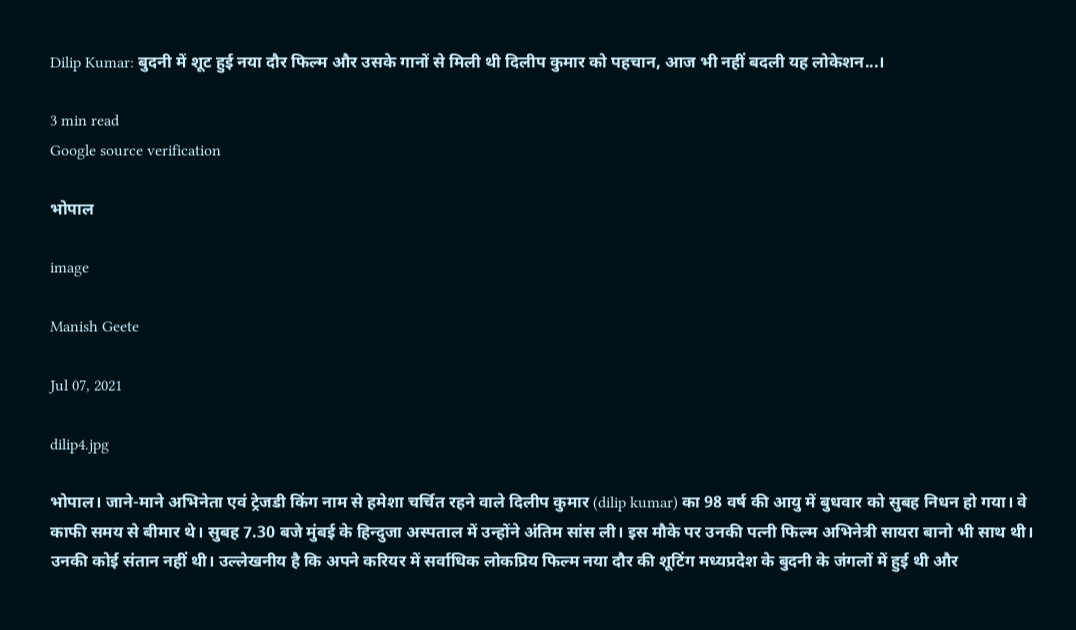Dilip Kumar: बुदनी में शूट हुई नया दौर फिल्म और उसके गानों से मिली थी दिलीप कुमार को पहचान, आज भी नहीं बदली यह लोकेशन...।

3 min read
Google source verification

भोपाल

image

Manish Geete

Jul 07, 2021

dilip4.jpg

भोपाल। जाने-माने अभिनेता एवं ट्रेजडी किंग नाम से हमेशा चर्चित रहने वाले दिलीप कुमार (dilip kumar) का 98 वर्ष की आयु में बुधवार को सुबह निधन हो गया। वे काफी समय से बीमार थे। सुबह 7.30 बजे मुंबई के हिन्दुजा अस्पताल में उन्होंने अंतिम सांस ली। इस मौके पर उनकी पत्नी फिल्म अभिनेत्री सायरा बानो भी साथ थी। उनकी कोई संतान नहीं थी। उल्लेखनीय है कि अपने करियर में सर्वाधिक लोकप्रिय फिल्म नया दौर की शूटिंग मध्यप्रदेश के बुदनी के जंगलों में हुई थी और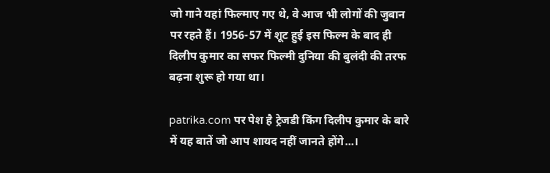जो गाने यहां फिल्माए गए थे, वे आज भी लोगों की जुबान पर रहते हैं। 1956-57 में शूट हुई इस फिल्म के बाद ही दिलीप कुमार का सफर फिल्मी दुनिया की बुलंदी की तरफ बढ़ना शुरू हो गया था।

patrika.com पर पेश है ट्रेजडी किंग दिलीप कुमार के बारे में यह बातें जो आप शायद नहीं जानते होंगे...।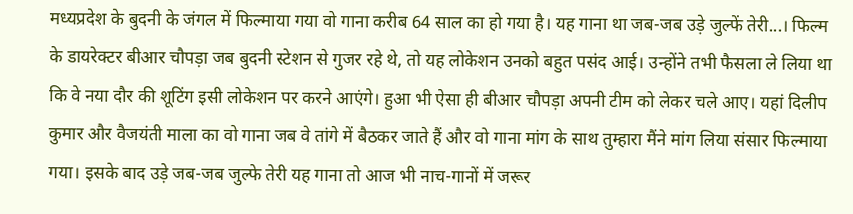मध्यप्रदेश के बुदनी के जंगल में फिल्माया गया वो गाना करीब 64 साल का हो गया है। यह गाना था जब-जब उड़े जुल्फें तेरी...। फिल्म के डायरेक्टर बीआर चौपड़ा जब बुदनी स्टेशन से गुजर रहे थे, तो यह लोकेशन उनको बहुत पसंद आई। उन्होंने तभी फैसला ले लिया था कि वे नया दौर की शूटिंग इसी लोकेशन पर करने आएंगे। हुआ भी ऐसा ही बीआर चौपड़ा अपनी टीम को लेकर चले आए। यहां दिलीप कुमार और वैजयंती माला का वो गाना जब वे तांगे में बैठकर जाते हैं और वो गाना मांग के साथ तुम्हारा मैंने मांग लिया संसार फिल्माया गया। इसके बाद उड़े जब-जब जुल्फे तेरी यह गाना तो आज भी नाच-गानों में जरूर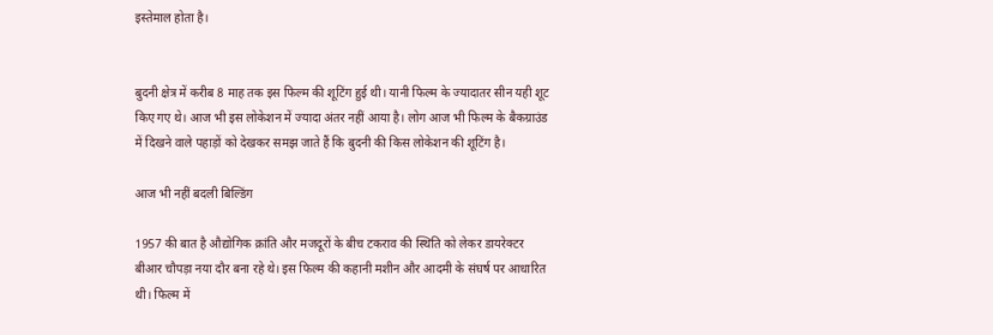इस्तेमाल होता है।


बुदनी क्षेत्र में करीब 8 माह तक इस फिल्म की शूटिंग हुई थी। यानी फिल्म के ज्यादातर सीन यही शूट किए गए थे। आज भी इस लोकेशन में ज्यादा अंतर नहीं आया है। लोग आज भी फिल्म के बैकग्राउंड में दिखने वाले पहाड़ों को देखकर समझ जाते हैं कि बुदनी की किस लोकेशन की शूटिंग है।

आज भी नहीं बदली बिल्डिंग

1957 की बात है औद्योगिक क्रांति और मजदूरों के बीच टकराव की स्थिति को लेकर डायरेक्टर बीआर चौपड़ा नया दौर बना रहे थे। इस फिल्म की कहानी मशीन और आदमी के संघर्ष पर आधारित थी। फिल्म में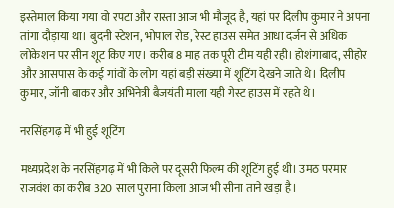इस्तेमाल किया गया वो रपटा और रास्ता आज भी मौजूद है, यहां पर दिलीप कुमार ने अपना तांगा दौड़ाया था। बुदनी स्टेशन, भोपाल रोड, रेस्ट हाउस समेत आधा दर्जन से अधिक लोकेशन पर सीन शूट किए गए। करीब 8 माह तक पूरी टीम यही रही। होशंगाबाद, सीहोर और आसपास के कई गांवों के लोग यहां बड़ी संख्या में शूटिंग देखने जाते थे। दिलीप कुमार, जॉनी बाकर और अभिनेत्री बैजयंती माला यही गेस्ट हाउस में रहते थे।

नरसिंहगढ़ में भी हुई शूटिंग

मध्यप्रदेश के नरसिंहगढ़ में भी किले पर दूसरी फिल्म की शूटिंग हुई थी। उमठ परमार राजवंश का करीब 320 साल पुराना किला आज भी सीना ताने खड़ा है।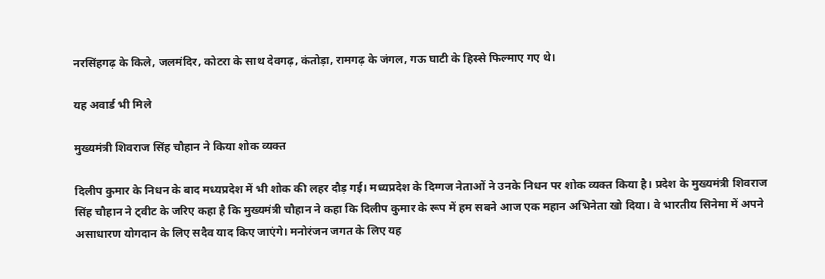नरसिंहगढ़ के किले, जलमंदिर, कोटरा के साथ देवगढ़, कंतोड़ा, रामगढ़ के जंगल, गऊ घाटी के हिस्से फिल्माए गए थे।

यह अवार्ड भी मिले

मुख्यमंत्री शिवराज सिंह चौहान ने किया शोक व्यक्त

दिलीप कुमार के निधन के बाद मध्यप्रदेश में भी शोक की लहर दौड़ गई। मध्यप्रदेश के दिग्गज नेताओं ने उनके निधन पर शोक व्यक्त किया है। प्रदेश के मुख्यमंत्री शिवराज सिंह चौहान ने ट्वीट के जरिए कहा है कि मुख्यमंत्री चौहान ने कहा कि दिलीप कुमार के रूप में हम सबने आज एक महान अभिनेता खो दिया। वे भारतीय सिनेमा में अपने असाधारण योगदान के लिए सदैव याद किए जाएंगे। मनोरंजन जगत के लिए यह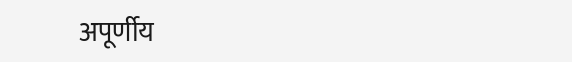अपूर्णीय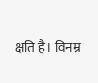क्षति है। विनम्र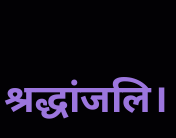श्रद्धांजलि।